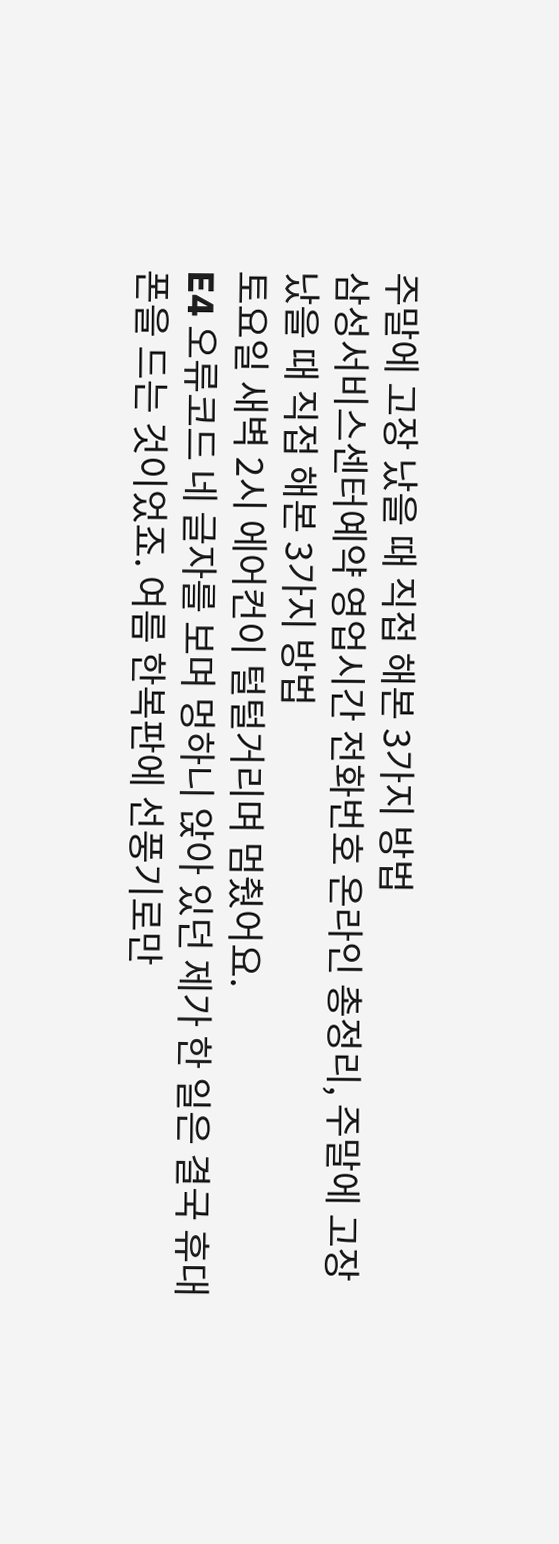주말에 고장 났을 때 직접 해본 3가지 방법
삼성서비스센터예약 영업시간 전화번호 온라인 총정리, 주말에 고장 났을 때 직접 해본 3가지 방법
토요일 새벽 2시 에어컨이 털털거리며 멈췄어요.
E4 오류코드 네 글자를 보며 멍하니 앉아 있던 제가 한 일은 결국 휴대폰을 드는 것이었죠. 여름 한복판에 선풍기로만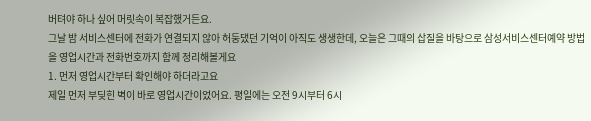버텨야 하나 싶어 머릿속이 복잡했거든요.
그날 밤 서비스센터에 전화가 연결되지 않아 허둥댔던 기억이 아직도 생생한데, 오늘은 그때의 삽질을 바탕으로 삼성서비스센터예약 방법을 영업시간과 전화번호까지 함께 정리해볼게요
1. 먼저 영업시간부터 확인해야 하더라고요
제일 먼저 부딪힌 벽이 바로 영업시간이었어요. 평일에는 오전 9시부터 6시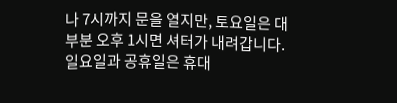나 7시까지 문을 열지만, 토요일은 대부분 오후 1시면 셔터가 내려갑니다.
일요일과 공휴일은 휴대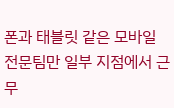폰과 태블릿 같은 모바일 전문팀만 일부 지점에서 근무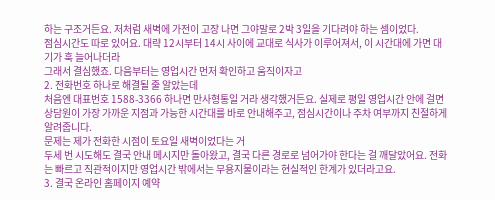하는 구조거든요. 저처럼 새벽에 가전이 고장 나면 그야말로 2박 3일을 기다려야 하는 셈이었다.
점심시간도 따로 있어요. 대략 12시부터 14시 사이에 교대로 식사가 이루어져서, 이 시간대에 가면 대기가 훅 늘어나더라
그래서 결심했죠. 다음부터는 영업시간 먼저 확인하고 움직이자고
2. 전화번호 하나로 해결될 줄 알았는데
처음엔 대표번호 1588-3366 하나면 만사형통일 거라 생각했거든요. 실제로 평일 영업시간 안에 걸면 상담원이 가장 가까운 지점과 가능한 시간대를 바로 안내해주고, 점심시간이나 주차 여부까지 친절하게 알려줍니다.
문제는 제가 전화한 시점이 토요일 새벽이었다는 거
두세 번 시도해도 결국 안내 메시지만 돌아왔고, 결국 다른 경로로 넘어가야 한다는 걸 깨달았어요. 전화는 빠르고 직관적이지만 영업시간 밖에서는 무용지물이라는 현실적인 한계가 있더라고요.
3. 결국 온라인 홈페이지 예약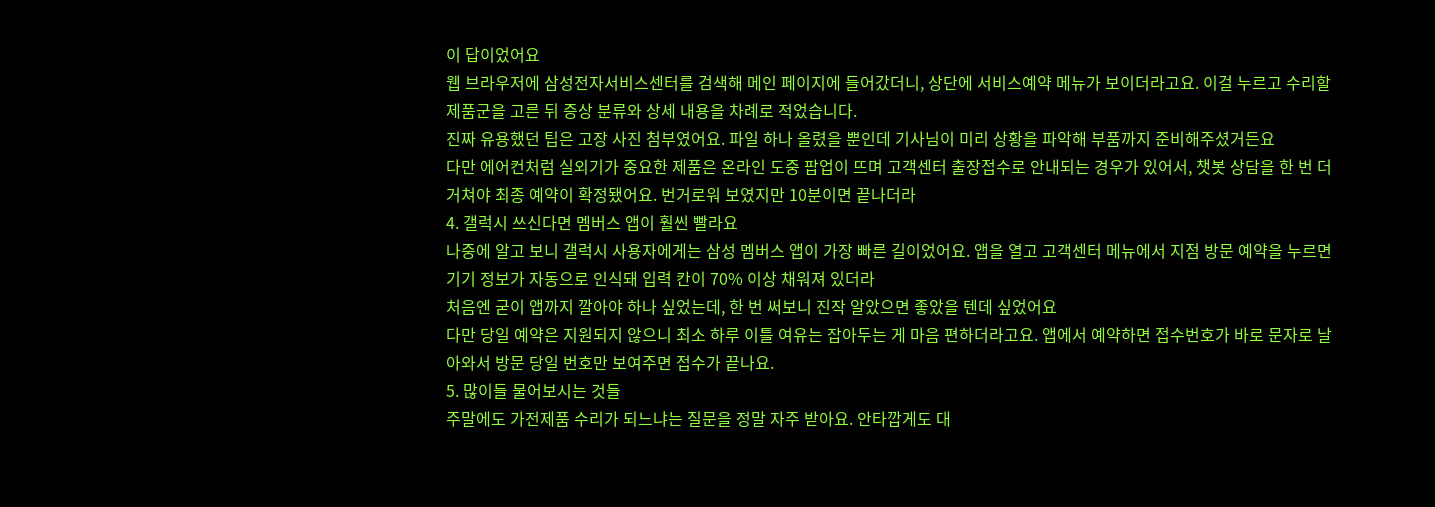이 답이었어요
웹 브라우저에 삼성전자서비스센터를 검색해 메인 페이지에 들어갔더니, 상단에 서비스예약 메뉴가 보이더라고요. 이걸 누르고 수리할 제품군을 고른 뒤 증상 분류와 상세 내용을 차례로 적었습니다.
진짜 유용했던 팁은 고장 사진 첨부였어요. 파일 하나 올렸을 뿐인데 기사님이 미리 상황을 파악해 부품까지 준비해주셨거든요
다만 에어컨처럼 실외기가 중요한 제품은 온라인 도중 팝업이 뜨며 고객센터 출장접수로 안내되는 경우가 있어서, 챗봇 상담을 한 번 더 거쳐야 최종 예약이 확정됐어요. 번거로워 보였지만 10분이면 끝나더라
4. 갤럭시 쓰신다면 멤버스 앱이 훨씬 빨라요
나중에 알고 보니 갤럭시 사용자에게는 삼성 멤버스 앱이 가장 빠른 길이었어요. 앱을 열고 고객센터 메뉴에서 지점 방문 예약을 누르면 기기 정보가 자동으로 인식돼 입력 칸이 70% 이상 채워져 있더라
처음엔 굳이 앱까지 깔아야 하나 싶었는데, 한 번 써보니 진작 알았으면 좋았을 텐데 싶었어요
다만 당일 예약은 지원되지 않으니 최소 하루 이틀 여유는 잡아두는 게 마음 편하더라고요. 앱에서 예약하면 접수번호가 바로 문자로 날아와서 방문 당일 번호만 보여주면 접수가 끝나요.
5. 많이들 물어보시는 것들
주말에도 가전제품 수리가 되느냐는 질문을 정말 자주 받아요. 안타깝게도 대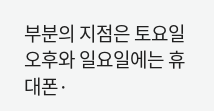부분의 지점은 토요일 오후와 일요일에는 휴대폰·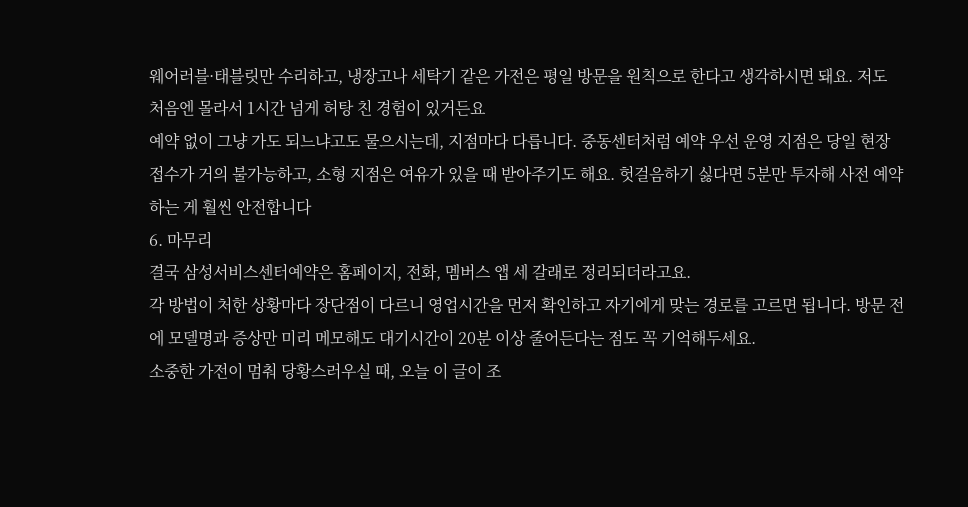웨어러블·태블릿만 수리하고, 냉장고나 세탁기 같은 가전은 평일 방문을 원칙으로 한다고 생각하시면 돼요. 저도 처음엔 몰라서 1시간 넘게 허탕 친 경험이 있거든요
예약 없이 그냥 가도 되느냐고도 물으시는데, 지점마다 다릅니다. 중동센터처럼 예약 우선 운영 지점은 당일 현장 접수가 거의 불가능하고, 소형 지점은 여유가 있을 때 받아주기도 해요. 헛걸음하기 싫다면 5분만 투자해 사전 예약하는 게 훨씬 안전합니다
6. 마무리
결국 삼성서비스센터예약은 홈페이지, 전화, 멤버스 앱 세 갈래로 정리되더라고요.
각 방법이 처한 상황마다 장단점이 다르니 영업시간을 먼저 확인하고 자기에게 맞는 경로를 고르면 됩니다. 방문 전에 모델명과 증상만 미리 메모해도 대기시간이 20분 이상 줄어든다는 점도 꼭 기억해두세요.
소중한 가전이 멈춰 당황스러우실 때, 오늘 이 글이 조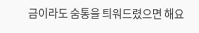금이라도 숨통을 틔워드렸으면 해요